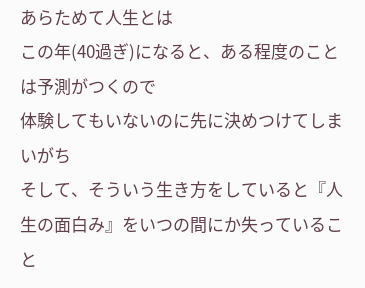あらためて人生とは
この年(40過ぎ)になると、ある程度のことは予測がつくので
体験してもいないのに先に決めつけてしまいがち
そして、そういう生き方をしていると『人生の面白み』をいつの間にか失っていること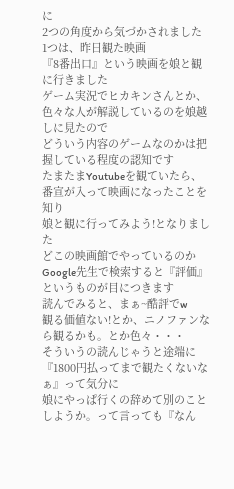に
2つの角度から気づかされました
1つは、昨日観た映画
『8番出口』という映画を娘と観に行きました
ゲーム実況でヒカキンさんとか、色々な人が解説しているのを娘越しに見たので
どういう内容のゲームなのかは把握している程度の認知です
たまたまYoutubeを観ていたら、番宣が入って映画になったことを知り
娘と観に行ってみよう!となりました
どこの映画館でやっているのかGoogle先生で検索すると『評価』というものが目につきます
読んでみると、まぁ~酷評でw
観る価値ない!とか、ニノファンなら観るかも。とか色々・・・
そういうの読んじゃうと途端に『1800円払ってまで観たくないなぁ』って気分に
娘にやっぱ行くの辞めて別のことしようか。って言っても『なん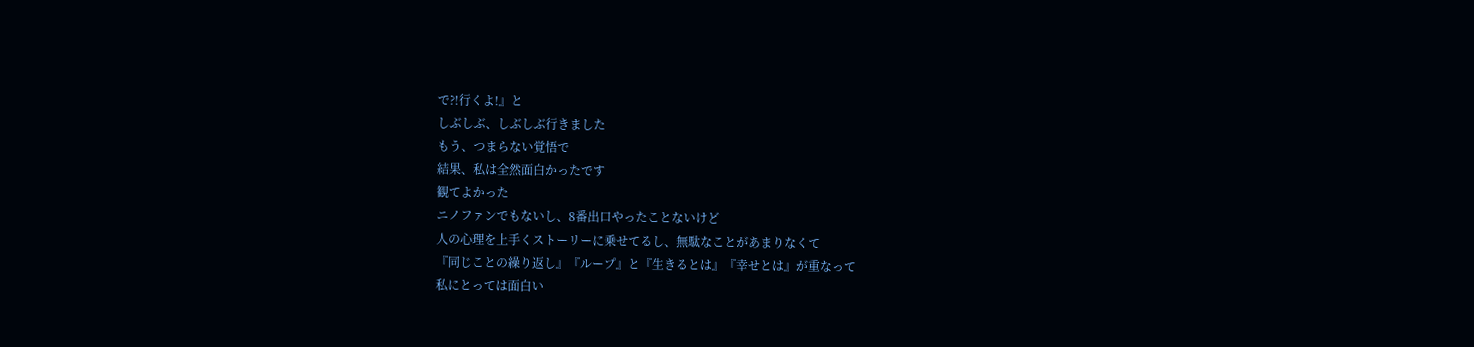で?!行くよ!』と
しぶしぶ、しぶしぶ行きました
もう、つまらない覚悟で
結果、私は全然面白かったです
観てよかった
ニノファンでもないし、8番出口やったことないけど
人の心理を上手くストーリーに乗せてるし、無駄なことがあまりなくて
『同じことの繰り返し』『ループ』と『生きるとは』『幸せとは』が重なって
私にとっては面白い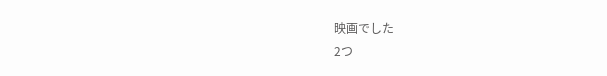映画でした
2つ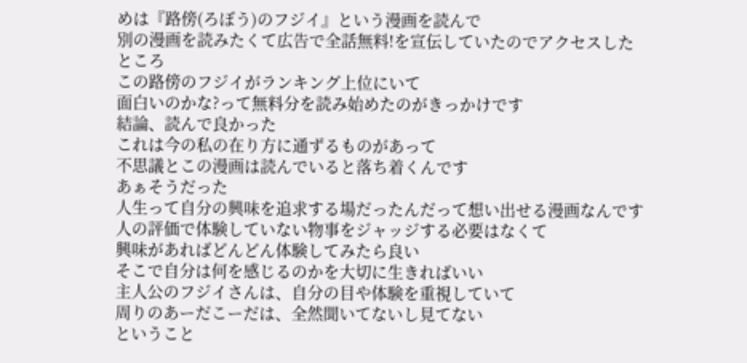めは『路傍(ろぼう)のフジイ』という漫画を読んで
別の漫画を読みたくて広告で全話無料!を宣伝していたのでアクセスしたところ
この路傍のフジイがランキング上位にいて
面白いのかな?って無料分を読み始めたのがきっかけです
結論、読んで良かった
これは今の私の在り方に通ずるものがあって
不思議とこの漫画は読んでいると落ち着くんです
あぁそうだった
人生って自分の興味を追求する場だったんだって想い出せる漫画なんです
人の評価で体験していない物事をジャッジする必要はなくて
興味があればどんどん体験してみたら良い
そこで自分は何を感じるのかを大切に生きればいい
主人公のフジイさんは、自分の目や体験を重視していて
周りのあーだこーだは、全然聞いてないし見てない
ということ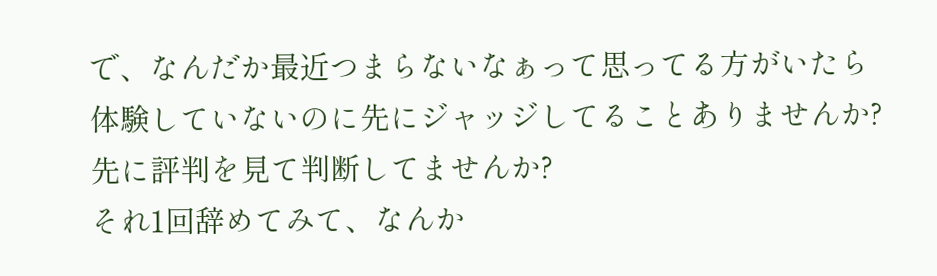で、なんだか最近つまらないなぁって思ってる方がいたら
体験していないのに先にジャッジしてることありませんか?
先に評判を見て判断してませんか?
それ1回辞めてみて、なんか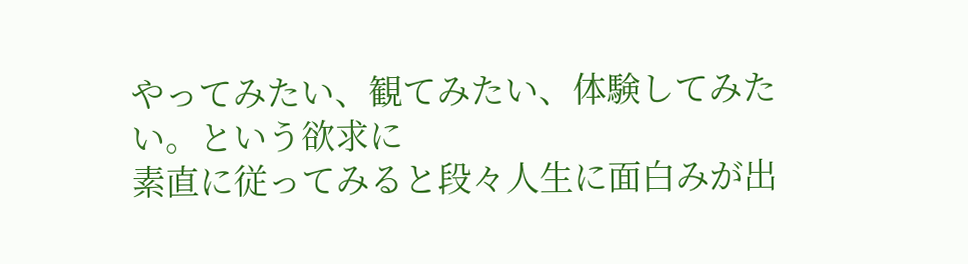やってみたい、観てみたい、体験してみたい。という欲求に
素直に従ってみると段々人生に面白みが出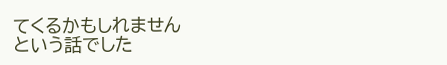てくるかもしれません
という話でした